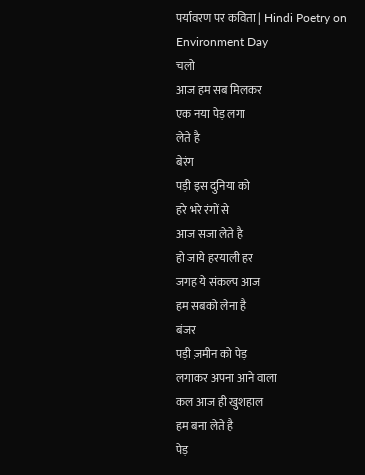पर्यावरण पर कविता | Hindi Poetry on Environment Day
चलो
आज हम सब मिलकर
एक नया पेड़ लगा
लेते है
बेरंग
पड़ी इस दुनिया को
हरे भरे रंगों से
आज सजा लेते है
हो जाये हरयाली हर
जगह ये संकल्प आज
हम सबको लेना है
बंजर
पड़ी ज़मीन को पेड़
लगाकर अपना आने वाला
कल आज ही खुशहाल
हम बना लेते है
पेड़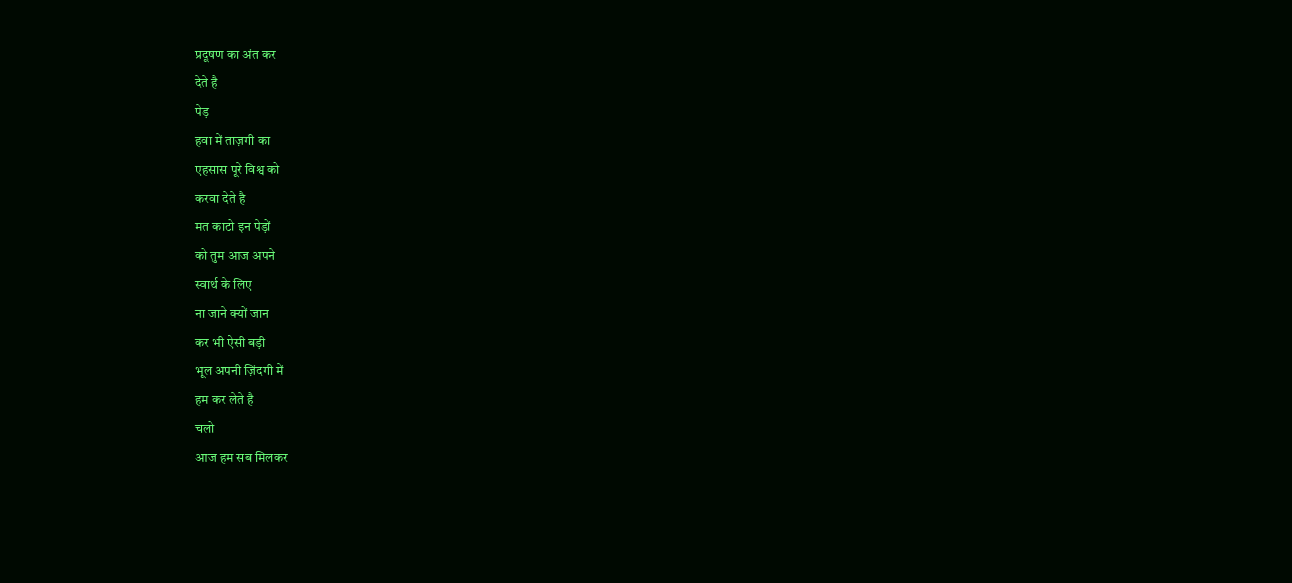प्रदूषण का अंत कर
देते है
पेड़
हवा में ताज़गी का
एहसास पूरे विश्व को
करवा देते है
मत काटो इन पेड़ों
को तुम आज अपने
स्वार्थ के लिए
ना जाने क्यों जान
कर भी ऐसी बड़ी
भूल अपनी ज़िंदगी में
हम कर लेते है
चलो
आज हम सब मिलकर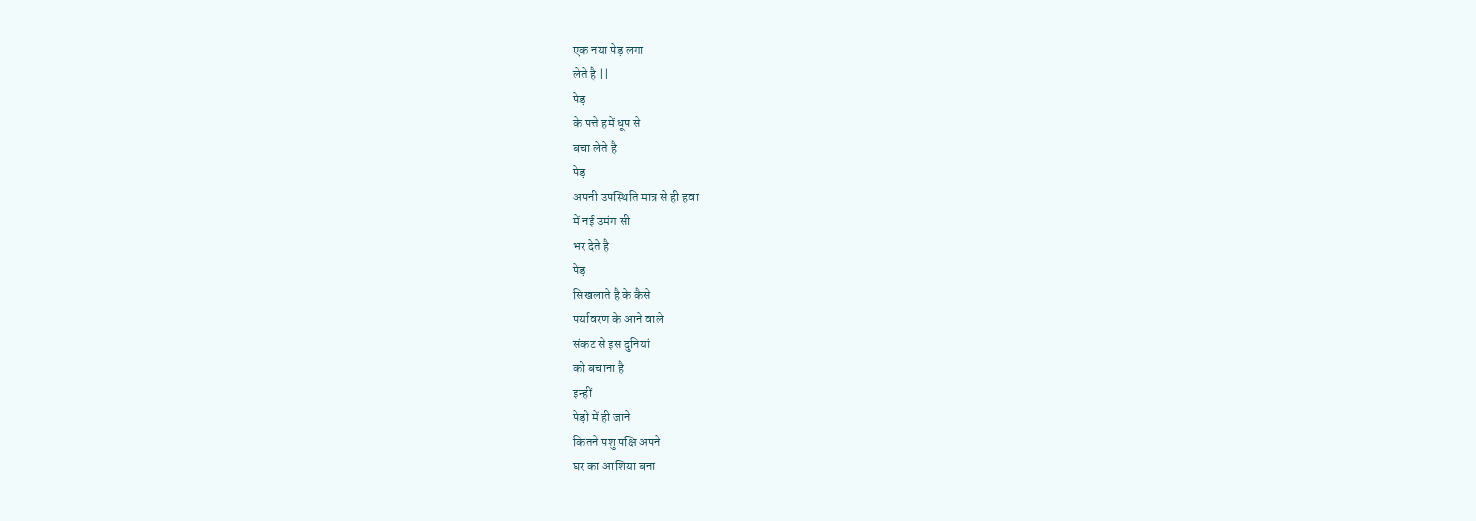एक नया पेड़ लगा
लेते है ||
पेड़
के पत्ते हमें धूप से
बचा लेते है
पेड़
अपनी उपस्थिति मात्र से ही हवा
में नई उमंग सी
भर देते है
पेड़
सिखलाते है के कैसे
पर्यावरण के आने वाले
संकट से इस दुनियां
को बचाना है
इन्हीं
पेड़ो में ही जाने
कितने पशु पक्षि अपने
घर का आशिया बना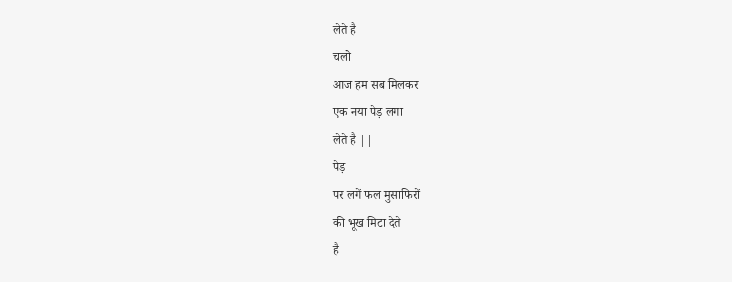लेते है
चलो
आज हम सब मिलकर
एक नया पेड़ लगा
लेते है ||
पेड़
पर लगें फल मुसाफिरों
की भूख मिटा देते
है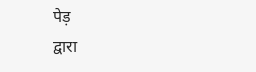पेड़
द्वारा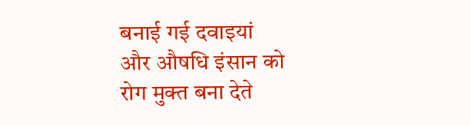बनाई गई दवाइयां
और औषधि इंसान को
रोग मुक्त बना देते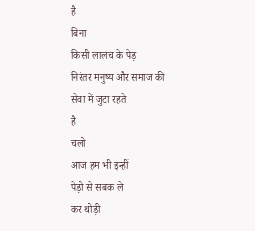है
बिना
किसी लालच के पेड़
निरंतर मनुष्य और समाज की
सेवा में जुटा रहते
है
चलो
आज हम भी इन्हीं
पेड़ो से सबक ले
कर थोड़ी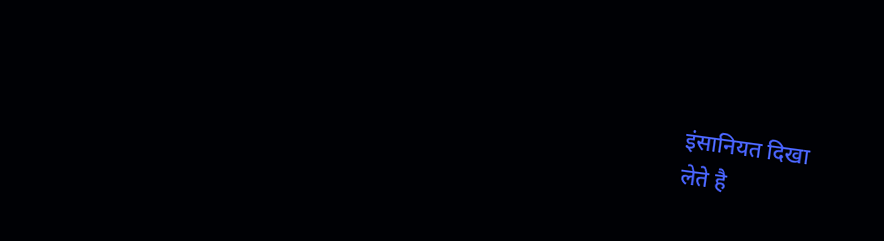इंसानियत दिखा
लेते है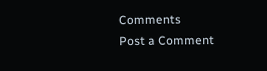Comments
Post a Comment